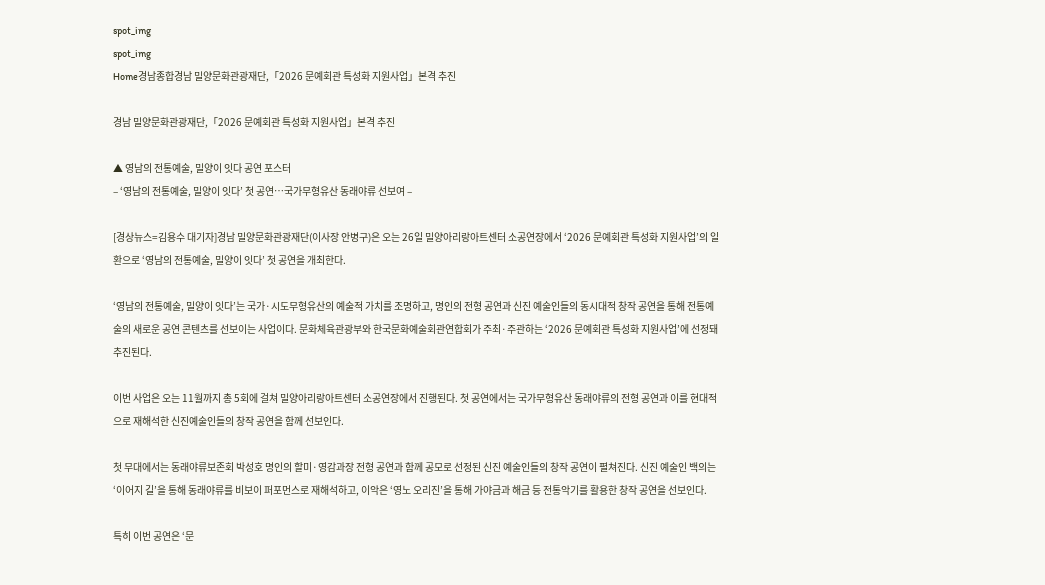spot_img
spot_img
Home경남종합경남 밀양문화관광재단,「2026 문예회관 특성화 지원사업」본격 추진

경남 밀양문화관광재단,「2026 문예회관 특성화 지원사업」본격 추진

▲ 영남의 전통예술, 밀양이 잇다 공연 포스터
– ‘영남의 전통예술, 밀양이 잇다’ 첫 공연…국가무형유산 동래야류 선보여 –

[경상뉴스=김용수 대기자]경남 밀양문화관광재단(이사장 안병구)은 오는 26일 밀양아리랑아트센터 소공연장에서 ‘2026 문예회관 특성화 지원사업’의 일환으로 ‘영남의 전통예술, 밀양이 잇다’ 첫 공연을 개최한다.

‘영남의 전통예술, 밀양이 잇다’는 국가·시도무형유산의 예술적 가치를 조명하고, 명인의 전형 공연과 신진 예술인들의 동시대적 창작 공연을 통해 전통예술의 새로운 공연 콘텐츠를 선보이는 사업이다. 문화체육관광부와 한국문화예술회관연합회가 주최·주관하는 ‘2026 문예회관 특성화 지원사업’에 선정돼 추진된다.

이번 사업은 오는 11월까지 총 5회에 걸쳐 밀양아리랑아트센터 소공연장에서 진행된다. 첫 공연에서는 국가무형유산 동래야류의 전형 공연과 이를 현대적으로 재해석한 신진예술인들의 창작 공연을 함께 선보인다.

첫 무대에서는 동래야류보존회 박성호 명인의 할미·영감과장 전형 공연과 함께 공모로 선정된 신진 예술인들의 창작 공연이 펼쳐진다. 신진 예술인 백의는 ‘이어지 길’을 통해 동래야류를 비보이 퍼포먼스로 재해석하고, 이악은 ‘영노 오리진’을 통해 가야금과 해금 등 전통악기를 활용한 창작 공연을 선보인다.

특히 이번 공연은 ‘문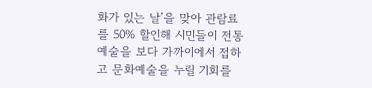화가 있는 날’을 맞아 관람료를 50% 할인해 시민들이 전통예술을 보다 가까이에서 접하고 문화예술을 누릴 기회를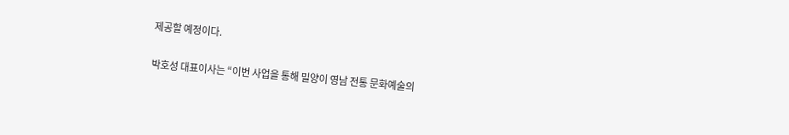제공할 예정이다.

박호성 대표이사는 “이번 사업을 통해 밀양이 영남 전통 문화예술의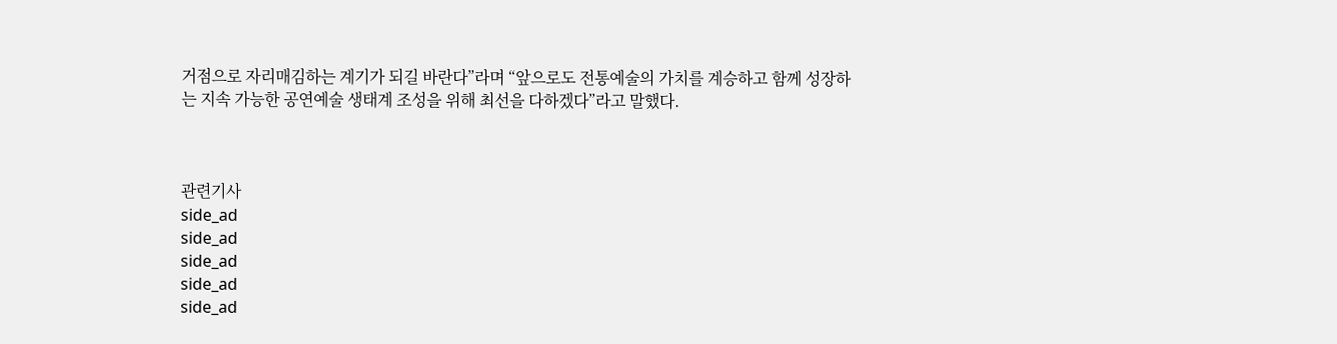거점으로 자리매김하는 계기가 되길 바란다”라며 “앞으로도 전통예술의 가치를 계승하고 함께 성장하는 지속 가능한 공연예술 생태계 조성을 위해 최선을 다하겠다”라고 말했다.



관련기사
side_ad
side_ad
side_ad
side_ad
side_ad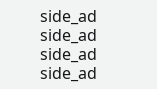side_ad
side_ad
side_ad
side_ad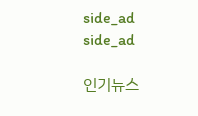side_ad
side_ad

인기뉴스